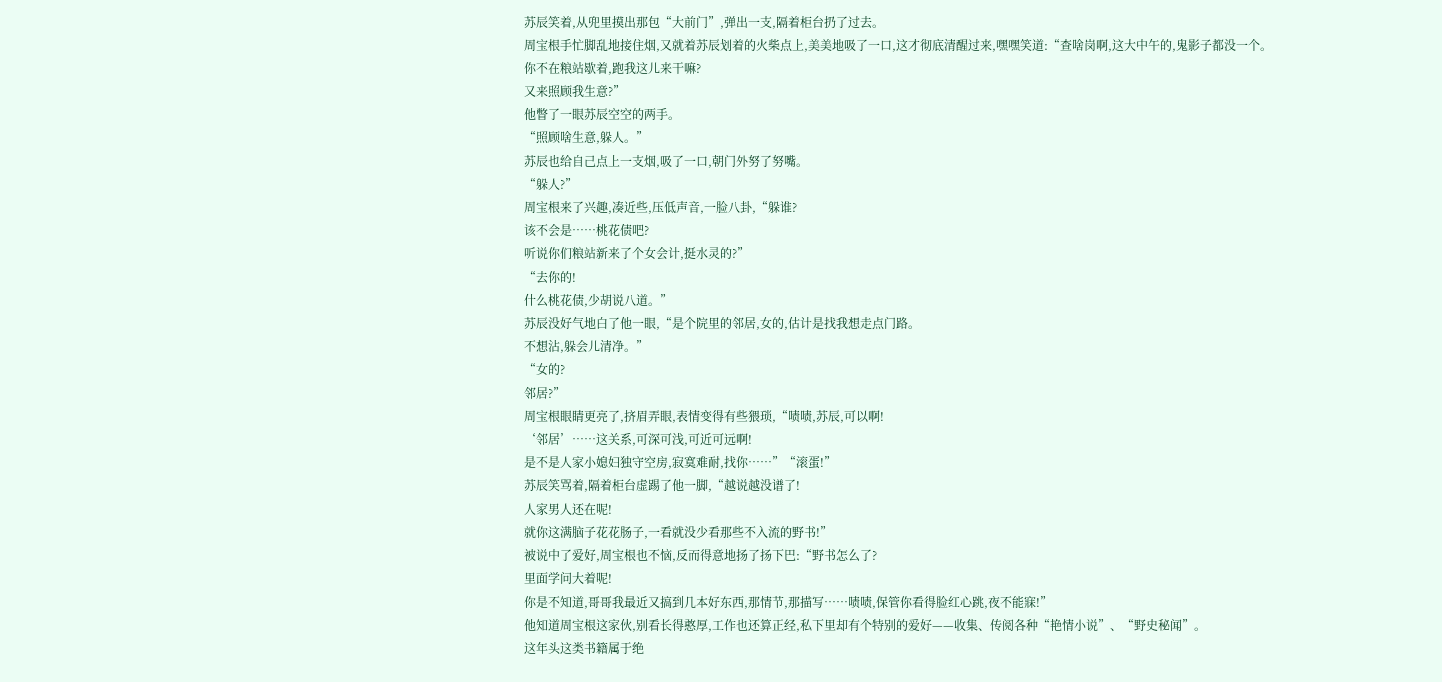苏辰笑着,从兜里摸出那包“大前门”,弹出一支,隔着柜台扔了过去。
周宝根手忙脚乱地接住烟,又就着苏辰划着的火柴点上,美美地吸了一口,这才彻底清醒过来,嘿嘿笑道:“查啥岗啊,这大中午的,鬼影子都没一个。
你不在粮站歇着,跑我这儿来干嘛?
又来照顾我生意?”
他瞥了一眼苏辰空空的两手。
“照顾啥生意,躲人。”
苏辰也给自己点上一支烟,吸了一口,朝门外努了努嘴。
“躲人?”
周宝根来了兴趣,凑近些,压低声音,一脸八卦,“躲谁?
该不会是……桃花债吧?
听说你们粮站新来了个女会计,挺水灵的?”
“去你的!
什么桃花债,少胡说八道。”
苏辰没好气地白了他一眼,“是个院里的邻居,女的,估计是找我想走点门路。
不想沾,躲会儿清净。”
“女的?
邻居?”
周宝根眼睛更亮了,挤眉弄眼,表情变得有些猥琐,“啧啧,苏辰,可以啊!
‘邻居’……这关系,可深可浅,可近可远啊!
是不是人家小媳妇独守空房,寂寞难耐,找你……”“滚蛋!”
苏辰笑骂着,隔着柜台虚踢了他一脚,“越说越没谱了!
人家男人还在呢!
就你这满脑子花花肠子,一看就没少看那些不入流的野书!”
被说中了爱好,周宝根也不恼,反而得意地扬了扬下巴:“野书怎么了?
里面学问大着呢!
你是不知道,哥哥我最近又搞到几本好东西,那情节,那描写……啧啧,保管你看得脸红心跳,夜不能寐!”
他知道周宝根这家伙,别看长得憨厚,工作也还算正经,私下里却有个特别的爱好——收集、传阅各种“艳情小说”、“野史秘闻”。
这年头这类书籍属于绝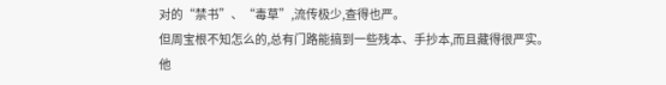对的“禁书”、“毒草”,流传极少,查得也严。
但周宝根不知怎么的,总有门路能搞到一些残本、手抄本,而且藏得很严实。
他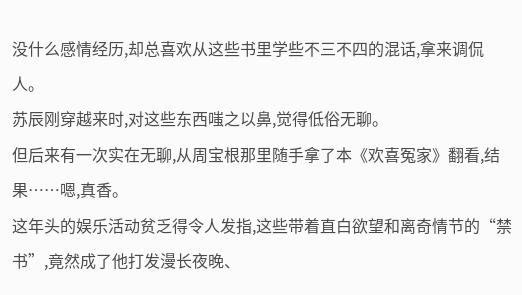没什么感情经历,却总喜欢从这些书里学些不三不四的混话,拿来调侃人。
苏辰刚穿越来时,对这些东西嗤之以鼻,觉得低俗无聊。
但后来有一次实在无聊,从周宝根那里随手拿了本《欢喜冤家》翻看,结果……嗯,真香。
这年头的娱乐活动贫乏得令人发指,这些带着直白欲望和离奇情节的“禁书”,竟然成了他打发漫长夜晚、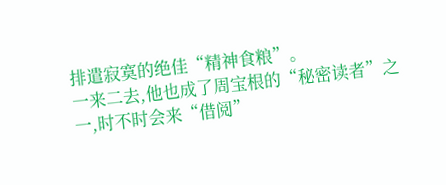排遣寂寞的绝佳“精神食粮”。
一来二去,他也成了周宝根的“秘密读者”之一,时不时会来“借阅”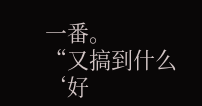一番。
“又搞到什么‘好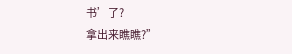书’了?
拿出来瞧瞧?”